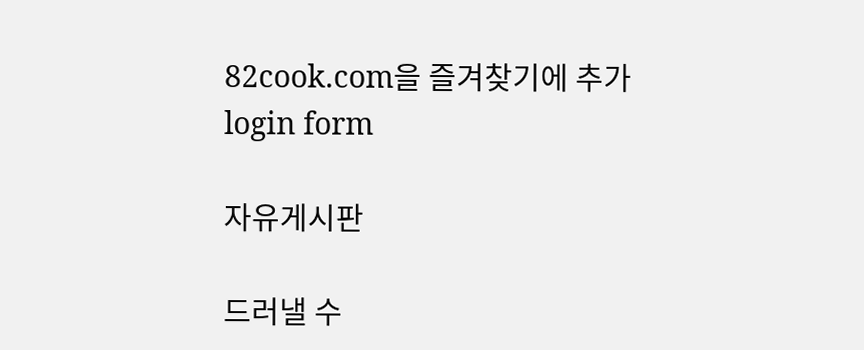82cook.com을 즐겨찾기에 추가
login form

자유게시판

드러낼 수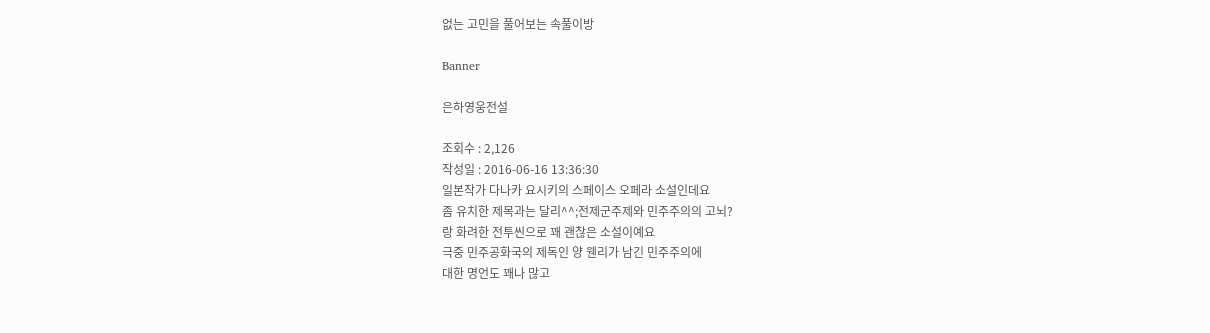없는 고민을 풀어보는 속풀이방

Banner

은하영웅전설

조회수 : 2,126
작성일 : 2016-06-16 13:36:30
일본작가 다나카 요시키의 스페이스 오페라 소설인데요
좀 유치한 제목과는 달리^^;전제군주제와 민주주의의 고뇌?
랑 화려한 전투씬으로 꽤 괜찮은 소설이예요
극중 민주공화국의 제독인 양 웬리가 남긴 민주주의에
대한 명언도 꽤나 많고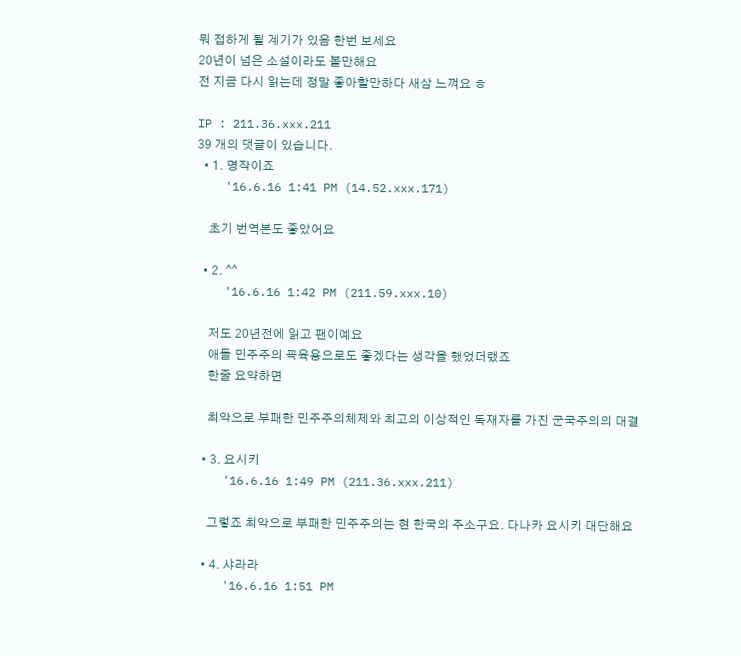뭐 접하게 될 계기가 있음 한번 보세요
20년이 넘은 소설이라도 볼만해요
전 지금 다시 읽는데 정말 좋아할만하다 새삼 느껴요 ㅎ

IP : 211.36.xxx.211
39 개의 댓글이 있습니다.
  • 1. 명작이죠
    '16.6.16 1:41 PM (14.52.xxx.171)

    초기 번역본도 좋았어요

  • 2. ^^
    '16.6.16 1:42 PM (211.59.xxx.10)

    저도 20년전에 읽고 팬이예요
    애들 민주주의 굑육용으로도 좋겠다는 생각을 했었더랬죠
    한줄 요약하면

    최악으로 부패한 민주주의체제와 최고의 이상적인 독재자를 가진 군국주의의 대결

  • 3. 요시키
    '16.6.16 1:49 PM (211.36.xxx.211)

    그렇죠 최악으로 부패한 민주주의는 현 한국의 주소구요. 다나카 요시키 대단해요

  • 4. 샤라라
    '16.6.16 1:51 PM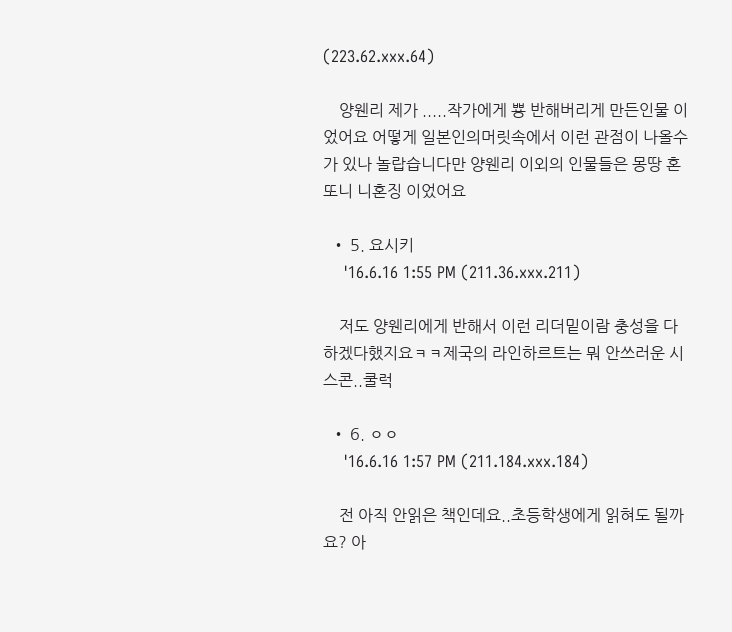(223.62.xxx.64)

    양웬리 제가 .....작가에게 뿅 반해버리게 만든인물 이었어요 어떻게 일본인의머릿속에서 이런 관점이 나올수가 있나 놀랍습니다만 양웬리 이외의 인물들은 몽땅 혼또니 니혼징 이었어요

  • 5. 요시키
    '16.6.16 1:55 PM (211.36.xxx.211)

    저도 양웬리에게 반해서 이런 리더밑이람 충성을 다 하겠다했지요ㅋㅋ제국의 라인하르트는 뭐 안쓰러운 시스콘..쿨럭

  • 6. ㅇㅇ
    '16.6.16 1:57 PM (211.184.xxx.184)

    전 아직 안읽은 책인데요..초등학생에게 읽혀도 될까요? 아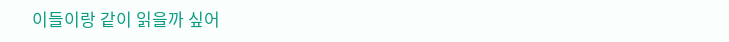이들이랑 같이 읽을까 싶어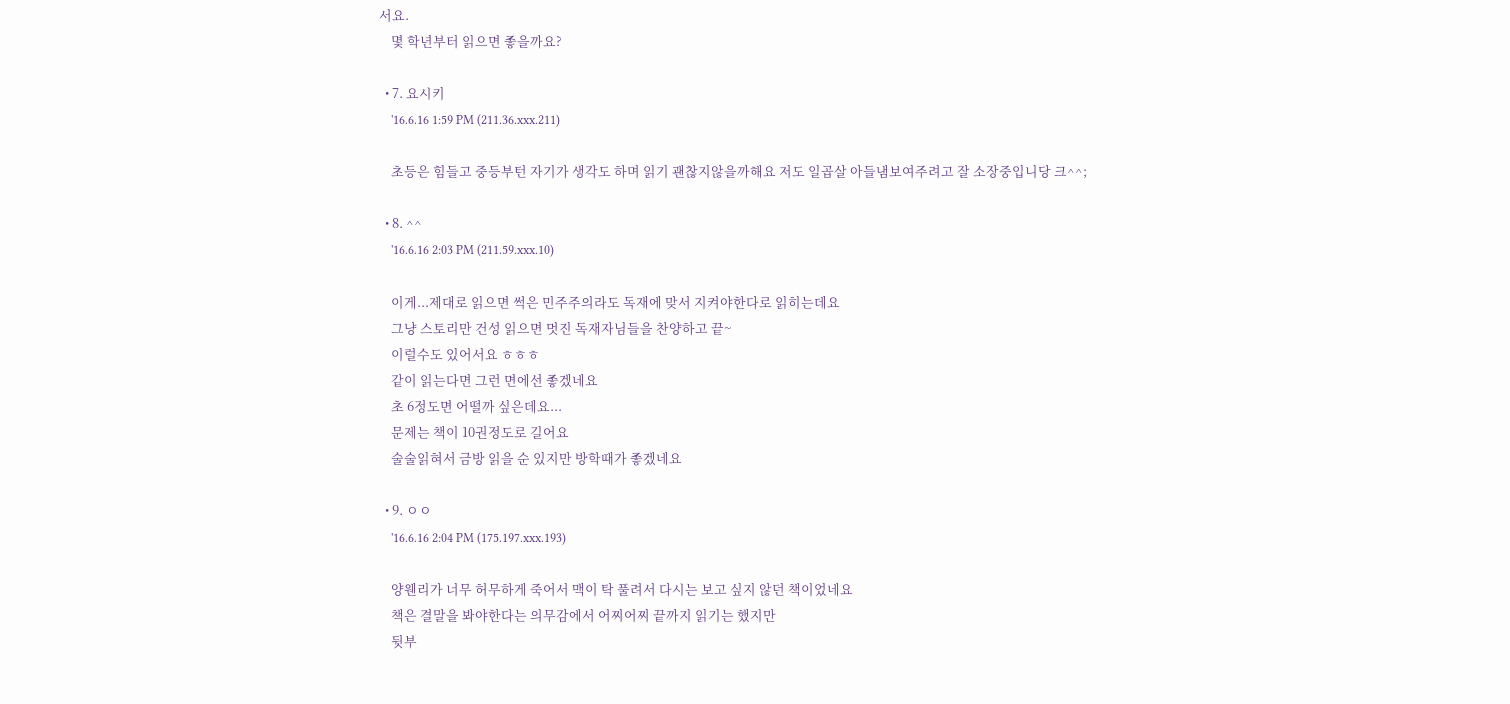서요.
    몇 학년부터 읽으면 좋을까요?

  • 7. 요시키
    '16.6.16 1:59 PM (211.36.xxx.211)

    초등은 힘들고 중등부턴 자기가 생각도 하며 읽기 괜찮지않을까해요 저도 일곱살 아들냄보여주려고 잘 소장중입니당 크^^;

  • 8. ^^
    '16.6.16 2:03 PM (211.59.xxx.10)

    이게...제대로 읽으면 썩은 민주주의라도 독재에 맞서 지켜야한다로 읽히는데요
    그냥 스토리만 건성 읽으면 멋진 독재자님들을 찬양하고 끝~
    이럴수도 있어서요 ㅎㅎㅎ
    같이 읽는다면 그런 면에선 좋겠네요
    초 6정도면 어떨까 싶은데요...
    문제는 책이 10권정도로 길어요
    술술읽혀서 금방 읽을 순 있지만 방학때가 좋겠네요

  • 9. ㅇㅇ
    '16.6.16 2:04 PM (175.197.xxx.193)

    양웬리가 너무 허무하게 죽어서 맥이 탁 풀려서 다시는 보고 싶지 않던 책이었네요
    책은 결말을 봐야한다는 의무감에서 어찌어찌 끝까지 읽기는 했지만
    뒷부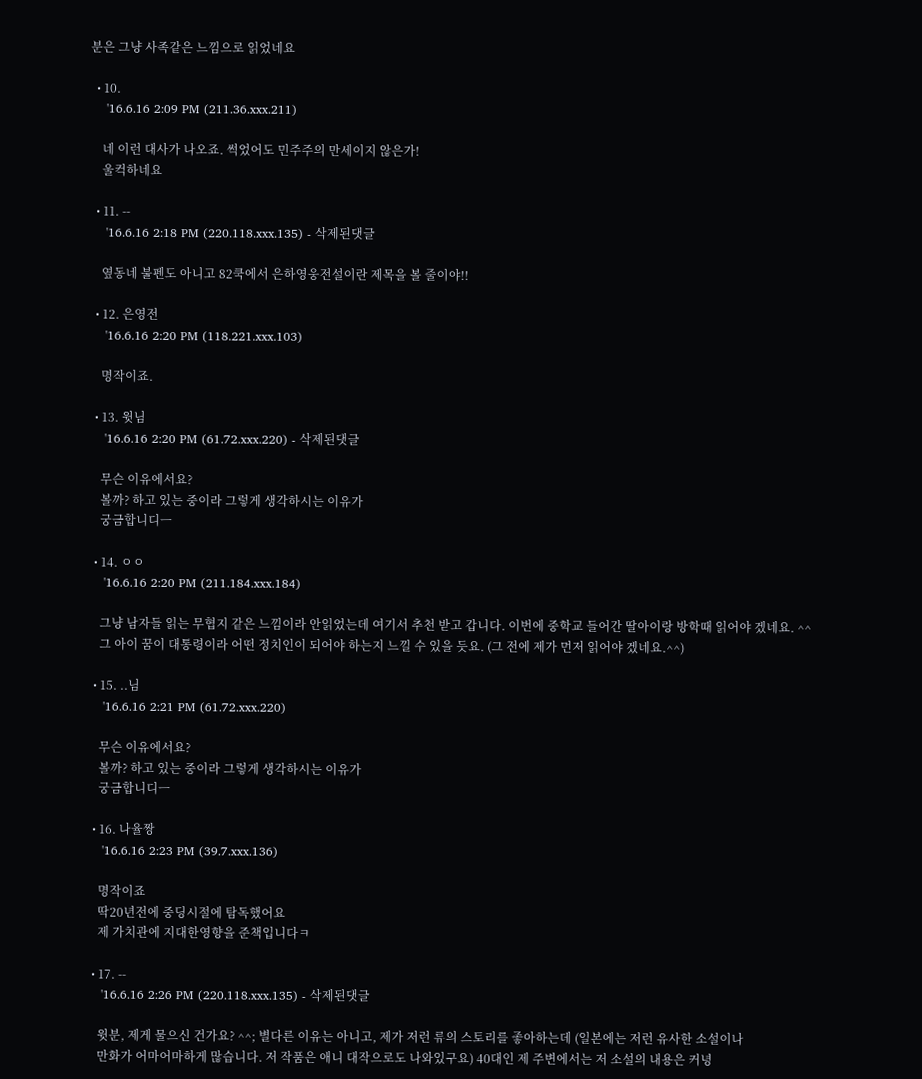분은 그냥 사족같은 느낌으로 읽었네요

  • 10.
    '16.6.16 2:09 PM (211.36.xxx.211)

    네 이런 대사가 나오죠. 썩었어도 민주주의 만세이지 않은가!
    울컥하네요

  • 11. --
    '16.6.16 2:18 PM (220.118.xxx.135) - 삭제된댓글

    옆동네 불펜도 아니고 82쿡에서 은하영웅전설이란 제목을 볼 줄이야!!

  • 12. 은영전
    '16.6.16 2:20 PM (118.221.xxx.103)

    명작이죠.

  • 13. 윗님
    '16.6.16 2:20 PM (61.72.xxx.220) - 삭제된댓글

    무슨 이유에서요?
    볼까? 하고 있는 중이라 그렇게 생각하시는 이유가
    궁금합니디ㅡ

  • 14. ㅇㅇ
    '16.6.16 2:20 PM (211.184.xxx.184)

    그냥 남자들 읽는 무협지 같은 느낌이라 안읽었는데 여기서 추천 받고 갑니다. 이번에 중학교 들어간 딸아이랑 방학때 읽어야 겠네요. ^^
    그 아이 꿈이 대통령이라 어떤 정치인이 되어야 하는지 느낄 수 있을 듯요. (그 전에 제가 먼저 읽어야 겠네요.^^)

  • 15. ..님
    '16.6.16 2:21 PM (61.72.xxx.220)

    무슨 이유에서요?
    볼까? 하고 있는 중이라 그렇게 생각하시는 이유가
    궁금합니디ㅡ

  • 16. 나율짱
    '16.6.16 2:23 PM (39.7.xxx.136)

    명작이죠
    딱20년전에 중딩시절에 탐독했어요
    제 가치관에 지대한영향을 준책입니다ㅋ

  • 17. --
    '16.6.16 2:26 PM (220.118.xxx.135) - 삭제된댓글

    윗분, 제게 물으신 건가요? ^^; 별다른 이유는 아니고, 제가 저런 류의 스토리를 좋아하는데 (일본에는 저런 유사한 소설이나
    만화가 어마어마하게 많습니다. 저 작품은 애니 대작으로도 나와있구요) 40대인 제 주변에서는 저 소설의 내용은 커녕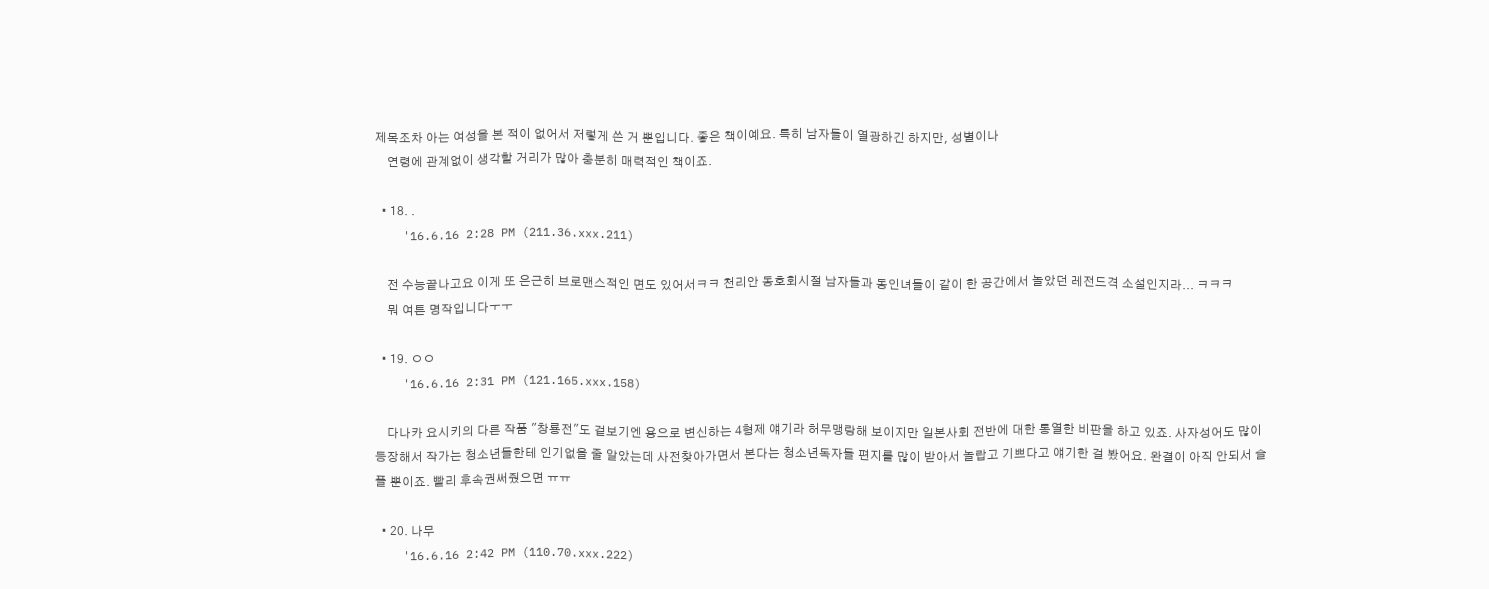제목조차 아는 여성을 본 적이 없어서 저렇게 쓴 거 뿐입니다. 좋은 책이예요. 특히 남자들이 열광하긴 하지만, 성별이나
    연령에 관계없이 생각할 거리가 많아 충분히 매력적인 책이죠.

  • 18. .
    '16.6.16 2:28 PM (211.36.xxx.211)

    전 수능끝나고요 이게 또 은근히 브로맨스적인 면도 있어서ㅋㅋ 천리안 동호회시절 남자들과 동인녀들이 같이 한 공간에서 놀았던 레전드격 소설인지라... ㅋㅋㅋ
    뭐 여튼 명작입니다ㅜㅜ

  • 19. ㅇㅇ
    '16.6.16 2:31 PM (121.165.xxx.158)

    다나카 요시키의 다른 작품 "창룡전"도 겉보기엔 용으로 변신하는 4형제 얘기라 허무맹랑해 보이지만 일본사회 전반에 대한 통열한 비판을 하고 있죠. 사자성어도 많이 등장해서 작가는 청소년들한테 인기없을 줄 알았는데 사전찾아가면서 본다는 청소년독자들 편지를 많이 받아서 놀랍고 기쁘다고 얘기한 걸 봤어요. 완결이 아직 안되서 슬플 뿐이죠. 빨리 후속권써줬으면 ㅠㅠ

  • 20. 나무
    '16.6.16 2:42 PM (110.70.xxx.222)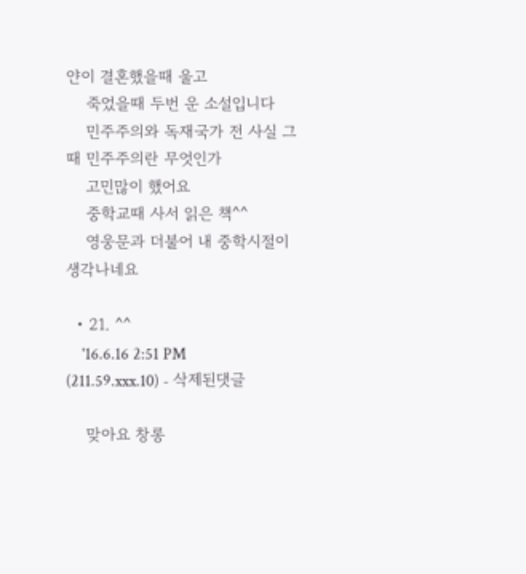얀이 결혼했을때 울고
    죽었을때 두번 운 소설입니다
    민주주의와 독재국가 전 사실 그때 민주주의란 무엇인가
    고민많이 했어요
    중학교때 사서 읽은 책^^
    영웅문과 더불어 내 중학시절이 생각나네요

  • 21. ^^
    '16.6.16 2:51 PM (211.59.xxx.10) - 삭제된댓글

    맞아요 창롱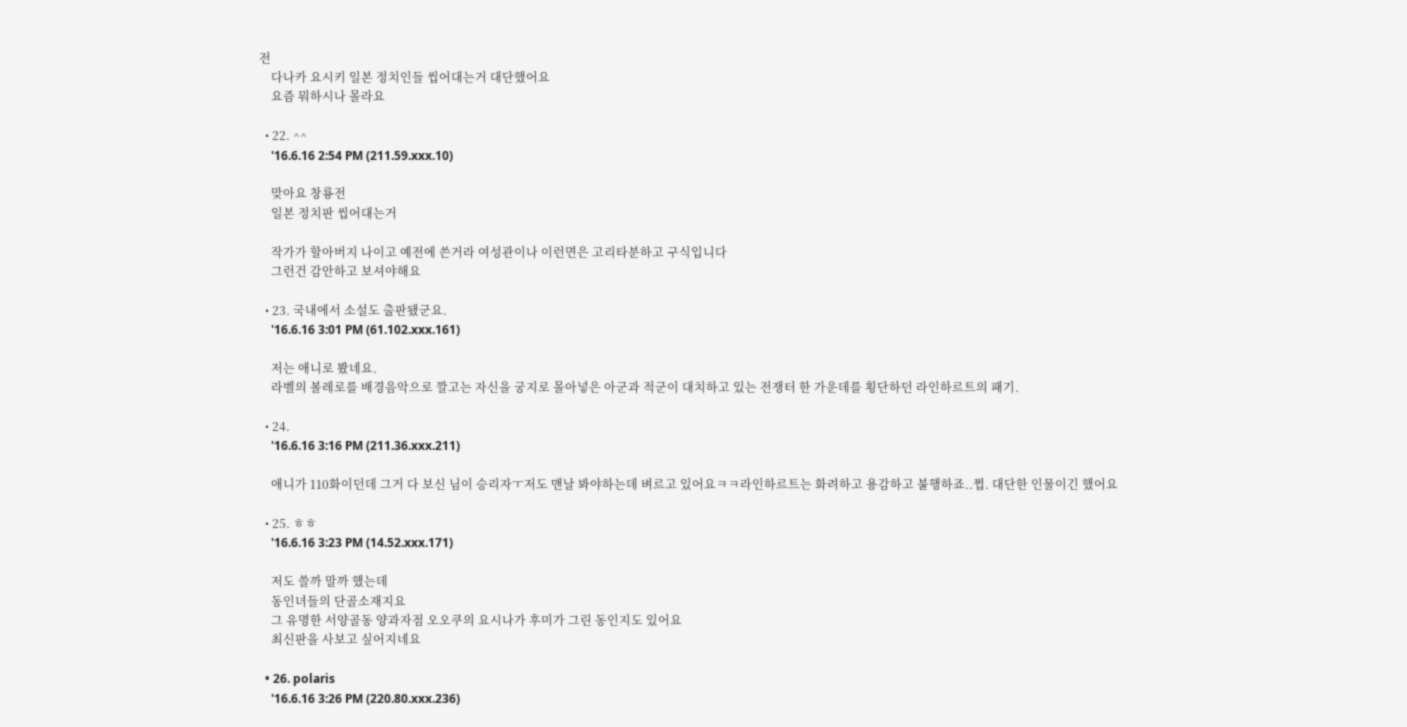전
    다나카 요시키 일본 정치인들 씹어대는거 대단했어요
    요즘 뭐하시나 몰라요

  • 22. ^^
    '16.6.16 2:54 PM (211.59.xxx.10)

    맞아요 창룡전
    일본 정치판 씹어대는거

    작가가 할아버지 나이고 예전에 쓴거라 여성관이나 이런면은 고리타분하고 구식입니다
    그런건 감안하고 보셔야해요

  • 23. 국내에서 소설도 출판됐군요.
    '16.6.16 3:01 PM (61.102.xxx.161)

    저는 애니로 봤네요.
    라벨의 볼레로를 배경음악으로 깔고는 자신을 궁지로 몰아넣은 아군과 적군이 대치하고 있는 전쟁터 한 가운데를 횡단하던 라인하르트의 패기.

  • 24.
    '16.6.16 3:16 PM (211.36.xxx.211)

    애니가 110화이던데 그거 다 보신 님이 승리자ㅜ저도 맨날 봐야하는데 벼르고 있어요ㅋㅋ라인하르트는 화려하고 용감하고 불행하죠..쩝. 대단한 인물이긴 했어요

  • 25. ㅎㅎ
    '16.6.16 3:23 PM (14.52.xxx.171)

    저도 쓸까 말까 했는데
    동인녀들의 단골소재지요
    그 유명한 서양골동 양과자점 오오쿠의 요시나가 후미가 그린 동인지도 있어요
    최신판을 사보고 싶어지네요

  • 26. polaris
    '16.6.16 3:26 PM (220.80.xxx.236)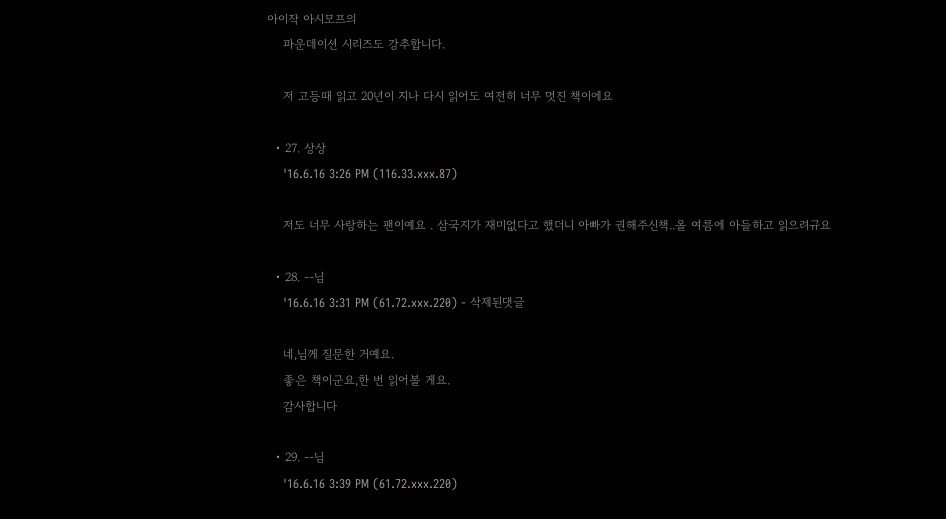아이작 아시모프의
    파운데이션 시리즈도 강추합니다.

    저 고등때 읽고 20년이 지나 다시 읽어도 여전히 너무 멋진 책이에요

  • 27. 상상
    '16.6.16 3:26 PM (116.33.xxx.87)

    저도 너무 사랑하는 팬이예요 . 삼국지가 재미없다고 했더니 아빠가 권해주신책..올 여름에 아들하고 읽으려규요

  • 28. --님
    '16.6.16 3:31 PM (61.72.xxx.220) - 삭제된댓글

    네,님께 질문한 거예요.
    좋은 책이군요,한 번 읽어볼 게요.
    감사합니다

  • 29. --님
    '16.6.16 3:39 PM (61.72.xxx.220)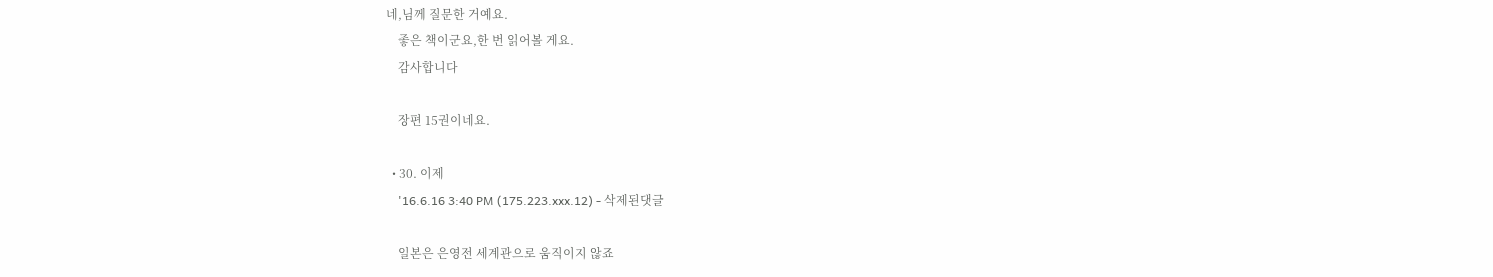네,님께 질문한 거예요.
    좋은 책이군요,한 번 읽어볼 게요.
    감사합니다

    장편 15권이네요.

  • 30. 이제
    '16.6.16 3:40 PM (175.223.xxx.12) - 삭제된댓글

    일본은 은영전 세계관으로 움직이지 않죠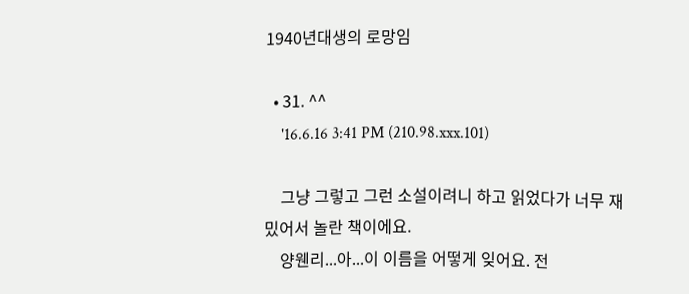1940년대생의 로망임

  • 31. ^^
    '16.6.16 3:41 PM (210.98.xxx.101)

    그냥 그렇고 그런 소설이려니 하고 읽었다가 너무 재밌어서 놀란 책이에요.
    양웬리...아...이 이름을 어떻게 잊어요. 전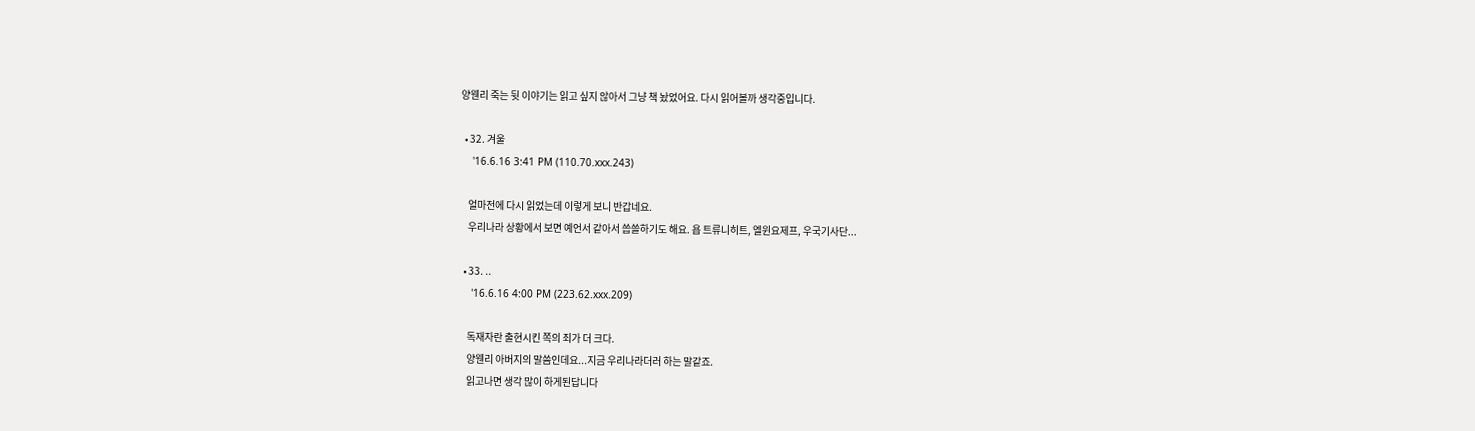양웬리 죽는 뒷 이야기는 읽고 싶지 않아서 그냥 책 놨었어요. 다시 읽어볼까 생각중입니다.

  • 32. 겨울
    '16.6.16 3:41 PM (110.70.xxx.243)

    얼마전에 다시 읽었는데 이렇게 보니 반갑네요.
    우리나라 상황에서 보면 예언서 같아서 씁쓸하기도 해요. 욥 트류니히트, 엘윈요제프, 우국기사단...

  • 33. ..
    '16.6.16 4:00 PM (223.62.xxx.209)

    독재자란 출현시킨 쪽의 죄가 더 크다.
    양웬리 아버지의 말씀인데요...지금 우리나라더러 하는 말같죠.
    읽고나면 생각 많이 하게된답니다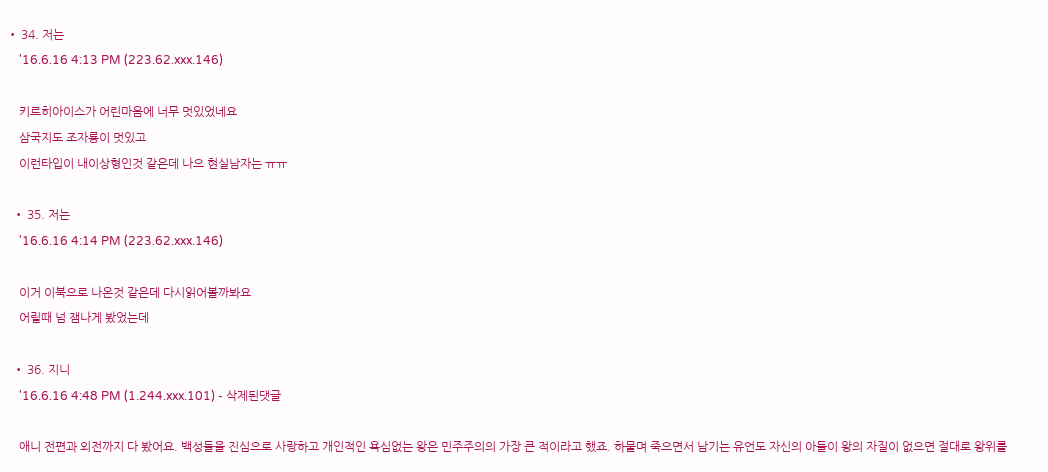• 34. 저는
    '16.6.16 4:13 PM (223.62.xxx.146)

    키르히아이스가 어린마음에 너무 멋있었네요
    삼국지도 조자룡이 멋있고
    이런타입이 내이상형인것 같은데 나으 현실남자는 ㅠㅠ

  • 35. 저는
    '16.6.16 4:14 PM (223.62.xxx.146)

    이거 이북으로 나온것 같은데 다시읽어볼까봐요
    어릴때 넘 잼나게 봤었는데

  • 36. 지니
    '16.6.16 4:48 PM (1.244.xxx.101) - 삭제된댓글

    애니 전편과 외전까지 다 봤어요. 백성들을 진심으로 사랑하고 개인적인 욕심없는 왕은 민주주의의 가장 큰 적이라고 했죠. 하물며 죽으면서 남기는 유언도 자신의 아들이 왕의 자질이 없으면 절대로 왕위를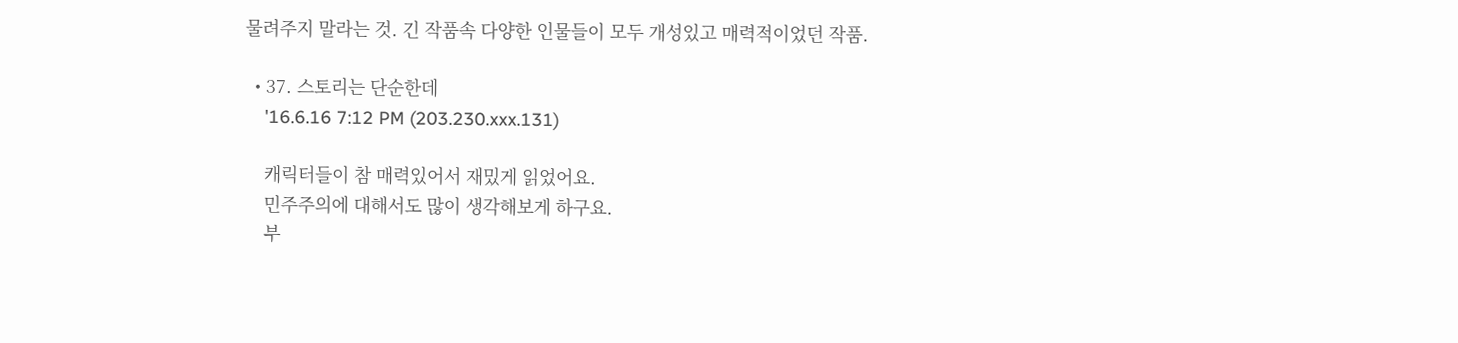물려주지 말라는 것. 긴 작품속 다양한 인물들이 모두 개성있고 매력적이었던 작품.

  • 37. 스토리는 단순한데
    '16.6.16 7:12 PM (203.230.xxx.131)

    캐릭터들이 참 매력있어서 재밌게 읽었어요.
    민주주의에 대해서도 많이 생각해보게 하구요.
    부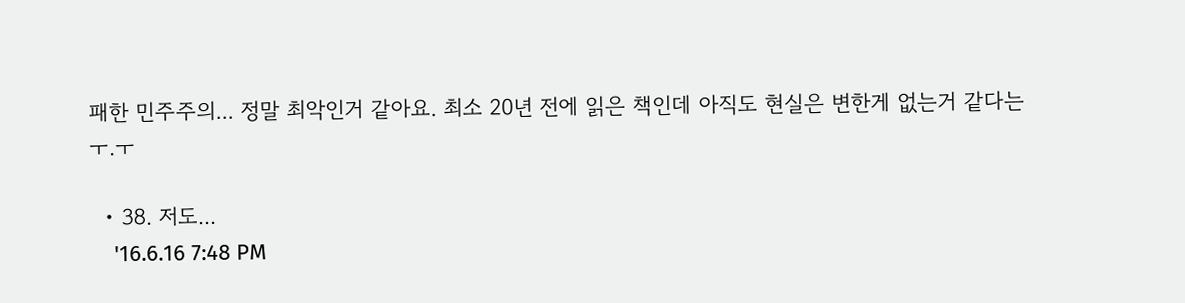패한 민주주의... 정말 최악인거 같아요. 최소 20년 전에 읽은 책인데 아직도 현실은 변한게 없는거 같다는 ㅜ.ㅜ

  • 38. 저도...
    '16.6.16 7:48 PM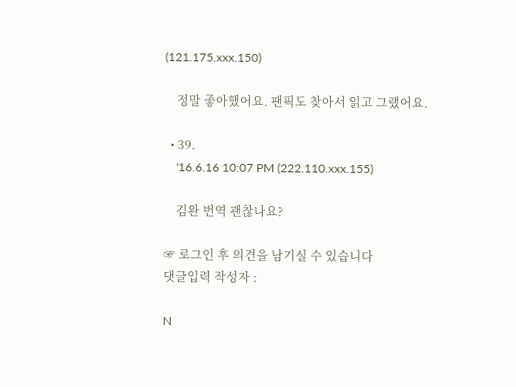(121.175.xxx.150)

    정말 좋아했어요. 팬픽도 찾아서 읽고 그랬어요.

  • 39.
    '16.6.16 10:07 PM (222.110.xxx.155)

    김완 번역 괜찮나요?

☞ 로그인 후 의견을 남기실 수 있습니다
댓글입력 작성자 :

N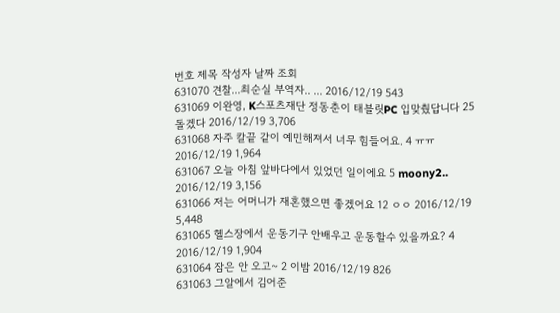번호 제목 작성자 날짜 조회
631070 견찰...최순실 부역자.. ... 2016/12/19 543
631069 이완영, K스포츠재단 정동춘이 태블릿PC 입맞췄답니다 25 돌겠다 2016/12/19 3,706
631068 자주 칼끝 같이 예민해져서 너무 힘들어요. 4 ㅠㅠ 2016/12/19 1,964
631067 오늘 아침 앞바다에서 있었던 일이에요 5 moony2.. 2016/12/19 3,156
631066 저는 어머니가 재혼했으면 좋겠어요 12 ㅇㅇ 2016/12/19 5,448
631065 헬스장에서 운동기구 안배우고 운동할수 있을까요? 4 2016/12/19 1,904
631064 잠은 안 오고~ 2 이밤 2016/12/19 826
631063 그알에서 김어준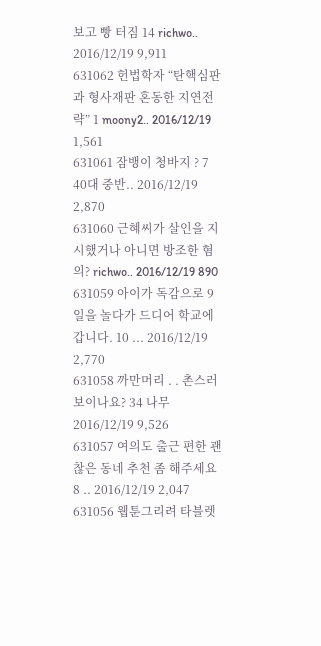보고 빵 터짐 14 richwo.. 2016/12/19 9,911
631062 헌법학자 “탄핵심판과 형사재판 혼동한 지연전략” 1 moony2.. 2016/12/19 1,561
631061 잠뱅이 청바지 ? 7 40대 중반.. 2016/12/19 2,870
631060 근혜씨가 살인을 지시했거나 아니면 방조한 혐의? richwo.. 2016/12/19 890
631059 아이가 독감으로 9일을 놀다가 드디어 학교에 갑니다. 10 ... 2016/12/19 2,770
631058 까만머리 . . 촌스러보이나요? 34 나무 2016/12/19 9,526
631057 여의도 출근 편한 괜찮은 동네 추천 좀 해주세요 8 .. 2016/12/19 2,047
631056 웹툰그리려 타블렛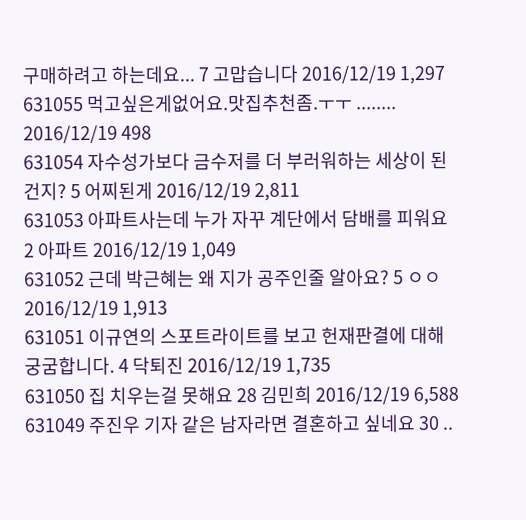구매하려고 하는데요... 7 고맙습니다 2016/12/19 1,297
631055 먹고싶은게없어요.맛집추천좀.ㅜㅜ ........ 2016/12/19 498
631054 자수성가보다 금수저를 더 부러워하는 세상이 된건지? 5 어찌된게 2016/12/19 2,811
631053 아파트사는데 누가 자꾸 계단에서 담배를 피워요 2 아파트 2016/12/19 1,049
631052 근데 박근혜는 왜 지가 공주인줄 알아요? 5 ㅇㅇ 2016/12/19 1,913
631051 이규연의 스포트라이트를 보고 헌재판결에 대해 궁굼합니다. 4 닥퇴진 2016/12/19 1,735
631050 집 치우는걸 못해요 28 김민희 2016/12/19 6,588
631049 주진우 기자 같은 남자라면 결혼하고 싶네요 30 ..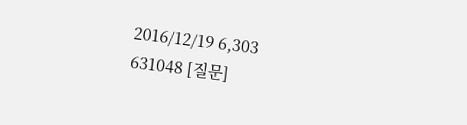2016/12/19 6,303
631048 [질문]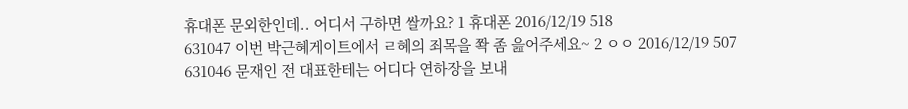휴대폰 문외한인데.. 어디서 구하면 쌀까요? 1 휴대폰 2016/12/19 518
631047 이번 박근혜게이트에서 ㄹ혜의 죄목을 쫙 좀 읊어주세요~ 2 ㅇㅇ 2016/12/19 507
631046 문재인 전 대표한테는 어디다 연하장을 보내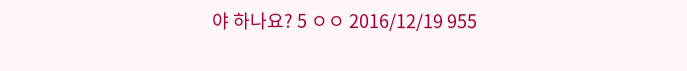야 하나요? 5 ㅇㅇ 2016/12/19 955